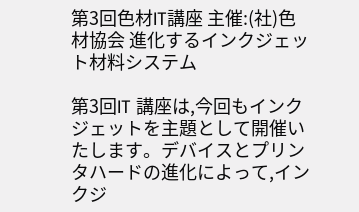第3回色材IT講座 主催:(社)色材協会 進化するインクジェット材料システム

第3回IT 講座は,今回もインクジェットを主題として開催いたします。デバイスとプリンタハードの進化によって,インクジ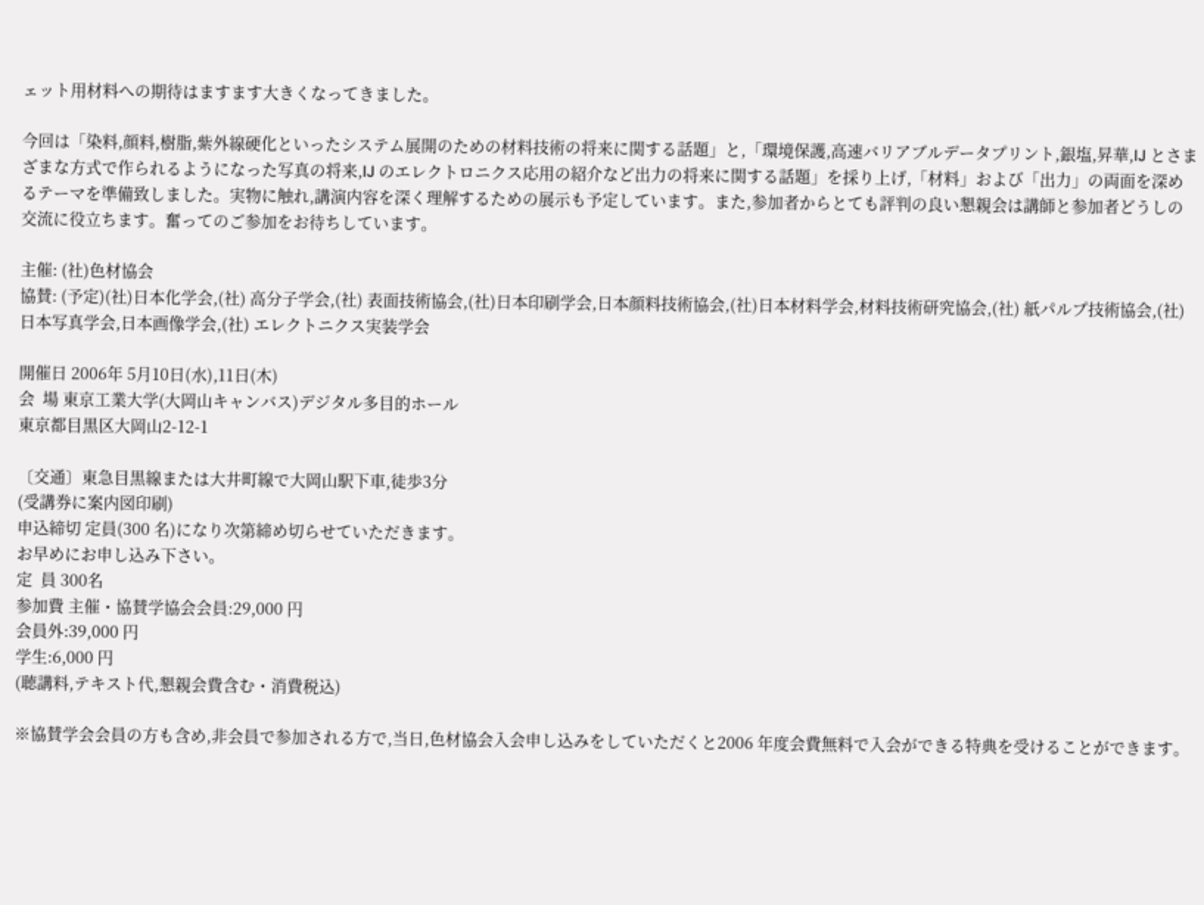ェット用材料への期待はますます大きくなってきました。

今回は「染料,顔料,樹脂,紫外線硬化といったシステム展開のための材料技術の将来に関する話題」と,「環境保護,高速バリアブルデータプリント,銀塩,昇華,IJ とさまざまな方式で作られるようになった写真の将来,IJ のエレクトロニクス応用の紹介など出力の将来に関する話題」を採り上げ,「材料」および「出力」の両面を深めるテーマを準備致しました。実物に触れ,講演内容を深く理解するための展示も予定しています。また,参加者からとても評判の良い懇親会は講師と参加者どうしの交流に役立ちます。奮ってのご参加をお待ちしています。

主催: (社)色材協会
協賛: (予定)(社)日本化学会,(社) 高分子学会,(社) 表面技術協会,(社)日本印刷学会,日本顔料技術協会,(社)日本材料学会,材料技術研究協会,(社) 紙パルプ技術協会,(社)日本写真学会,日本画像学会,(社) エレクトニクス実装学会

開催日 2006年 5月10日(水),11日(木)
会  場 東京工業大学(大岡山キャンバス)デジタル多目的ホール
東京都目黒区大岡山2-12-1

〔交通〕東急目黒線または大井町線で大岡山駅下車,徒歩3分
(受講券に案内図印刷)
申込締切 定員(300 名)になり次第締め切らせていただきます。
お早めにお申し込み下さい。
定  員 300名
参加費 主催・協賛学協会会員:29,000 円
会員外:39,000 円
学生:6,000 円
(聴講料,テキスト代,懇親会費含む・消費税込)

※協賛学会会員の方も含め,非会員で参加される方で,当日,色材協会入会申し込みをしていただくと2006 年度会費無料で入会ができる特典を受けることができます。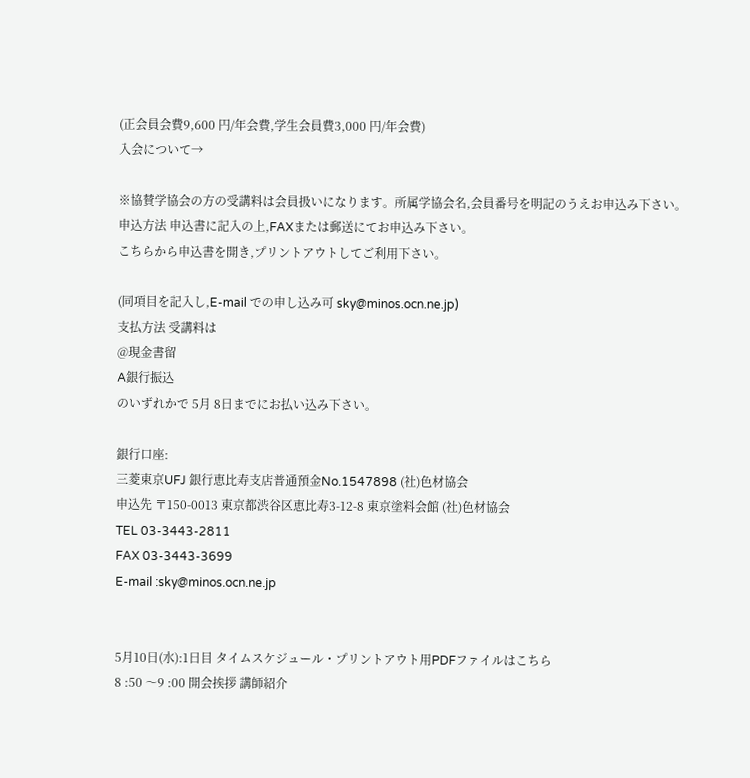(正会員会費9,600 円/年会費,学生会員費3,000 円/年会費)
入会について→

※協賛学協会の方の受講料は会員扱いになります。所属学協会名,会員番号を明記のうえお申込み下さい。
申込方法 申込書に記入の上,FAXまたは郵送にてお申込み下さい。
こちらから申込書を開き,プリントアウトしてご利用下さい。

(同項目を記入し,E-mail での申し込み可 sky@minos.ocn.ne.jp)
支払方法 受講料は
@現金書留
A銀行振込
のいずれかで 5月 8日までにお払い込み下さい。

銀行口座:
三菱東京UFJ 銀行恵比寿支店普通預金No.1547898 (社)色材協会
申込先 〒150-0013 東京都渋谷区恵比寿3-12-8 東京塗料会館 (社)色材協会
TEL 03-3443-2811
FAX 03-3443-3699
E-mail :sky@minos.ocn.ne.jp


5月10日(水):1日目 タイムスケジュール・プリントアウト用PDFファイルはこちら
8 :50 〜9 :00 開会挨拶 講師紹介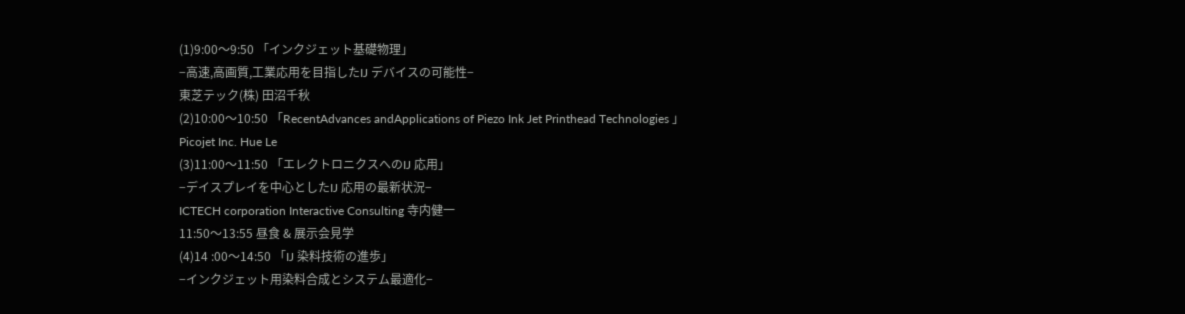(1)9:00〜9:50 「インクジェット基礎物理」
−高速,高画質,工業応用を目指したIJ デバイスの可能性−
東芝テック(株) 田沼千秋
(2)10:00〜10:50 「RecentAdvances andApplications of Piezo Ink Jet Printhead Technologies 」
Picojet Inc. Hue Le
(3)11:00〜11:50 「エレクトロニクスへのIJ 応用」
−デイスプレイを中心としたIJ 応用の最新状況−
ICTECH corporation Interactive Consulting 寺内健一
11:50〜13:55 昼食 & 展示会見学
(4)14 :00〜14:50 「IJ 染料技術の進歩」
−インクジェット用染料合成とシステム最適化−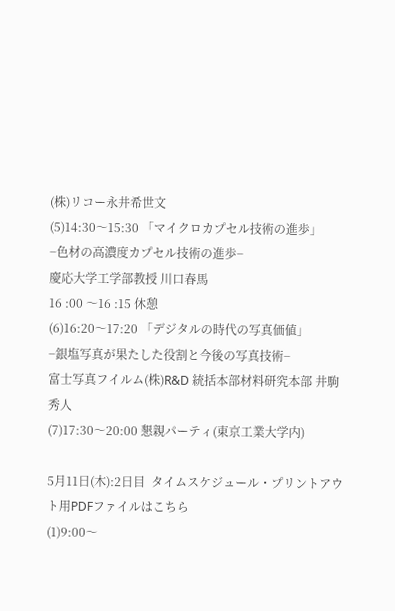(株)リコー永井希世文
(5)14:30〜15:30 「マイクロカプセル技術の進歩」
−色材の高濃度カプセル技術の進歩−
慶応大学工学部教授 川口春馬
16 :00 〜16 :15 休憩
(6)16:20〜17:20 「デジタルの時代の写真価値」
−銀塩写真が果たした役割と今後の写真技術−
富士写真フイルム(株)R&D 統括本部材料研究本部 井駒秀人
(7)17:30〜20:00 懇親パーティ(東京工業大学内)

5月11日(木):2日目  タイムスケジュール・プリントアウト用PDFファイルはこちら
(1)9:00〜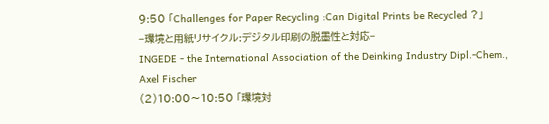9:50 「Challenges for Paper Recycling :Can Digital Prints be Recycled ?」
−環境と用紙リサイクル:デジタル印刷の脱墨性と対応−
INGEDE - the International Association of the Deinking Industry Dipl.-Chem., Axel Fischer
(2)10:00〜10:50 「環境対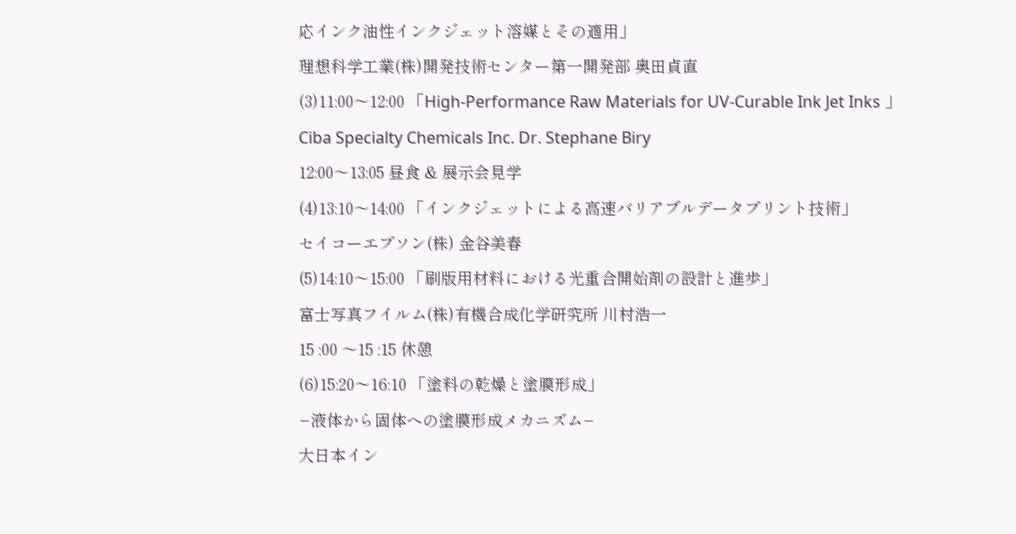応インク油性インクジェット溶媒とその適用」
理想科学工業(株)開発技術センター第一開発部 奥田貞直
(3)11:00〜12:00 「High-Performance Raw Materials for UV-Curable Ink Jet Inks 」
Ciba Specialty Chemicals Inc. Dr. Stephane Biry
12:00〜13:05 昼食 & 展示会見学
(4)13:10〜14:00 「インクジェットによる高速バリアブルデータプリント技術」
セイコーエプソン(株) 金谷美春
(5)14:10〜15:00 「刷版用材料における光重合開始剤の設計と進歩」
富士写真フイルム(株)有機合成化学研究所 川村浩一
15 :00 〜15 :15 休憩
(6)15:20〜16:10 「塗料の乾燥と塗膜形成」
−液体から固体への塗膜形成メカニズム−
大日本イン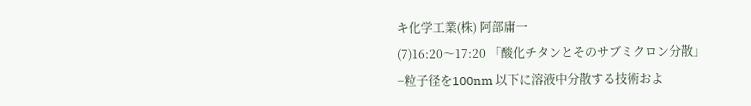キ化学工業(株) 阿部庸一
(7)16:20〜17:20 「酸化チタンとそのサブミクロン分散」
−粒子径を100nm 以下に溶液中分散する技術およ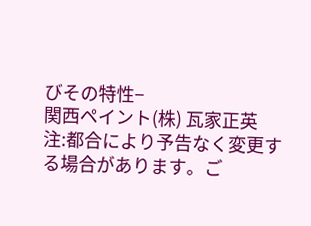びその特性−
関西ペイント(株) 瓦家正英
注:都合により予告なく変更する場合があります。ご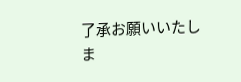了承お願いいたしま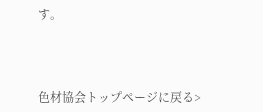す。



色材協会トップページに戻る>